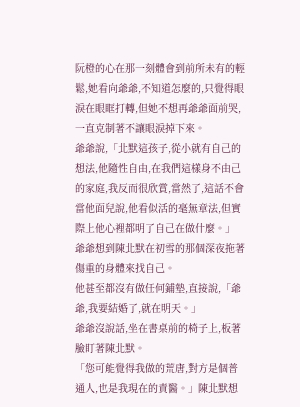阮橙的心在那一刻體會到前所未有的輕鬆,她看向爺爺,不知道怎麼的,只覺得眼淚在眼眶打轉,但她不想再爺爺面前哭,一直克制著不讓眼淚掉下來。
爺爺說,「北默這孩子,從小就有自己的想法,他隨性自由,在我們這樣身不由己的家庭,我反而很欣賞,當然了,這話不會當他面兒說,他看似活的毫無章法,但實際上他心裡都明了自己在做什麼。」
爺爺想到陳北默在初雪的那個深夜拖著傷重的身體來找自己。
他甚至都沒有做任何鋪墊,直接說,「爺爺,我要結婚了,就在明天。」
爺爺沒說話,坐在書桌前的椅子上,板著臉盯著陳北默。
「您可能覺得我做的荒唐,對方是個普通人,也是我現在的責醫。」陳北默想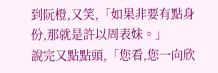到阮橙,又笑,「如果非要有點身份,那就是許以周表妹。」
說完又點點頭,「您看,您一向欣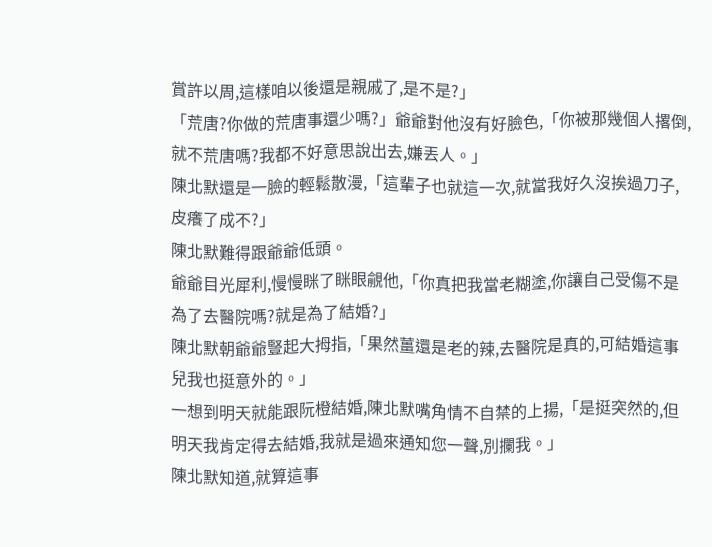賞許以周,這樣咱以後還是親戚了,是不是?」
「荒唐?你做的荒唐事還少嗎?」爺爺對他沒有好臉色,「你被那幾個人撂倒,就不荒唐嗎?我都不好意思說出去,嫌丟人。」
陳北默還是一臉的輕鬆散漫,「這輩子也就這一次,就當我好久沒挨過刀子,皮癢了成不?」
陳北默難得跟爺爺低頭。
爺爺目光犀利,慢慢眯了眯眼覦他,「你真把我當老糊塗,你讓自己受傷不是為了去醫院嗎?就是為了結婚?」
陳北默朝爺爺豎起大拇指,「果然薑還是老的辣,去醫院是真的,可結婚這事兒我也挺意外的。」
一想到明天就能跟阮橙結婚,陳北默嘴角情不自禁的上揚,「是挺突然的,但明天我肯定得去結婚,我就是過來通知您一聲,別攔我。」
陳北默知道,就算這事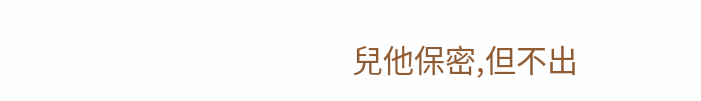兒他保密,但不出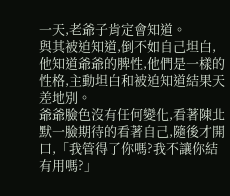一天,老爺子肯定會知道。
與其被迫知道,倒不如自己坦白,他知道爺爺的脾性,他們是一樣的性格,主動坦白和被迫知道結果天差地別。
爺爺臉色沒有任何變化,看著陳北默一臉期待的看著自己,隨後才開口,「我管得了你嗎?我不讓你結有用嗎?」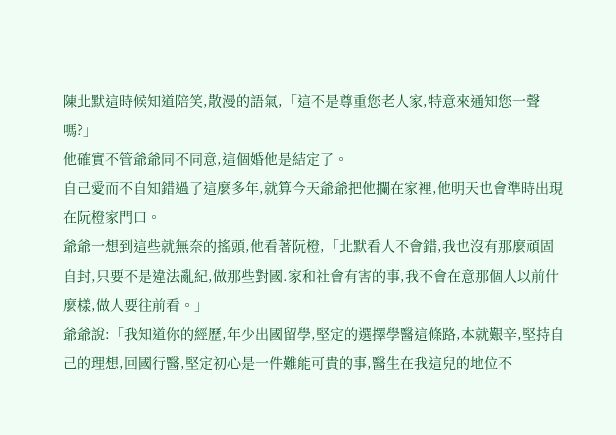陳北默這時候知道陪笑,散漫的語氣,「這不是尊重您老人家,特意來通知您一聲嗎?」
他確實不管爺爺同不同意,這個婚他是結定了。
自己愛而不自知錯過了這麼多年,就算今天爺爺把他攔在家裡,他明天也會準時出現在阮橙家門口。
爺爺一想到這些就無奈的搖頭,他看著阮橙,「北默看人不會錯,我也沒有那麼頑固自封,只要不是違法亂紀,做那些對國.家和社會有害的事,我不會在意那個人以前什麼樣,做人要往前看。」
爺爺說:「我知道你的經歷,年少出國留學,堅定的選擇學醫這條路,本就艱辛,堅持自己的理想,回國行醫,堅定初心是一件難能可貴的事,醫生在我這兒的地位不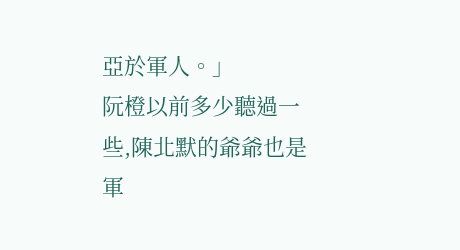亞於軍人。」
阮橙以前多少聽過一些,陳北默的爺爺也是軍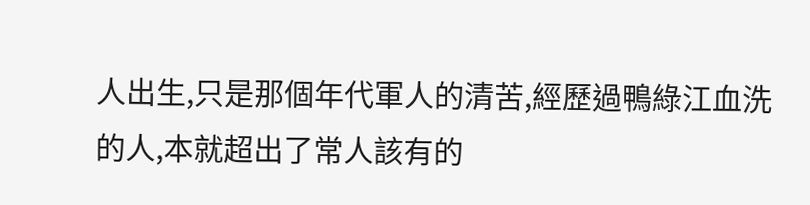人出生,只是那個年代軍人的清苦,經歷過鴨綠江血洗的人,本就超出了常人該有的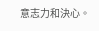意志力和決心。